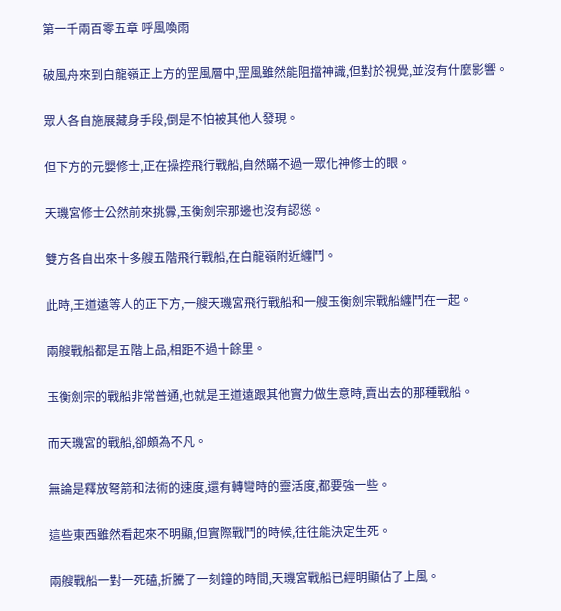第一千兩百零五章 呼風喚雨

破風舟來到白龍嶺正上方的罡風層中,罡風雖然能阻擋神識,但對於視覺,並沒有什麼影響。

眾人各自施展藏身手段,倒是不怕被其他人發現。

但下方的元嬰修士,正在操控飛行戰船,自然瞞不過一眾化神修士的眼。

天璣宮修士公然前來挑釁,玉衡劍宗那邊也沒有認慫。

雙方各自出來十多艘五階飛行戰船,在白龍嶺附近纏鬥。

此時,王道遠等人的正下方,一艘天璣宮飛行戰船和一艘玉衡劍宗戰船纏鬥在一起。

兩艘戰船都是五階上品,相距不過十餘里。

玉衡劍宗的戰船非常普通,也就是王道遠跟其他實力做生意時,賣出去的那種戰船。

而天璣宮的戰船,卻頗為不凡。

無論是釋放弩箭和法術的速度,還有轉彎時的靈活度,都要強一些。

這些東西雖然看起來不明顯,但實際戰鬥的時候,往往能決定生死。

兩艘戰船一對一死磕,折騰了一刻鐘的時間,天璣宮戰船已經明顯佔了上風。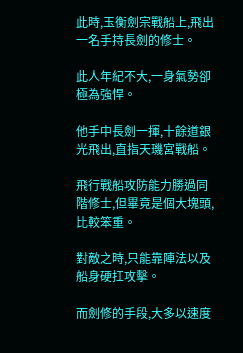此時,玉衡劍宗戰船上,飛出一名手持長劍的修士。

此人年紀不大,一身氣勢卻極為強悍。

他手中長劍一揮,十餘道銀光飛出,直指天璣宮戰船。

飛行戰船攻防能力勝過同階修士,但畢竟是個大塊頭,比較笨重。

對敵之時,只能靠陣法以及船身硬扛攻擊。

而劍修的手段,大多以速度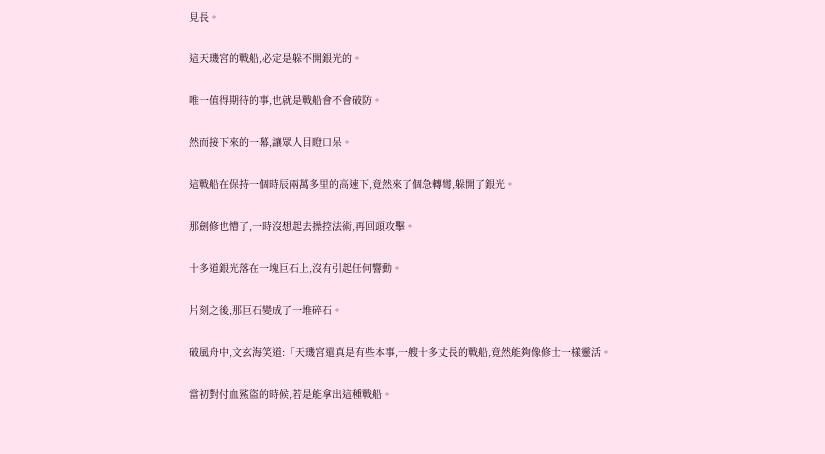見長。

這天璣宮的戰船,必定是躲不開銀光的。

唯一值得期待的事,也就是戰船會不會破防。

然而接下來的一幕,讓眾人目瞪口呆。

這戰船在保持一個時辰兩萬多里的高速下,竟然來了個急轉彎,躲開了銀光。

那劍修也懵了,一時沒想起去操控法術,再回頭攻擊。

十多道銀光落在一塊巨石上,沒有引起任何響動。

片刻之後,那巨石變成了一堆碎石。

破風舟中,文玄海笑道:「天璣宮還真是有些本事,一艘十多丈長的戰船,竟然能夠像修士一樣靈活。

當初對付血鯊盜的時候,若是能拿出這種戰船。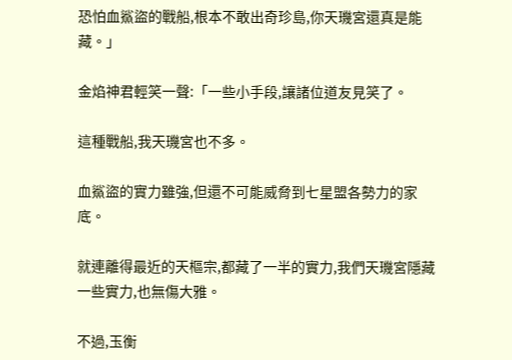恐怕血鯊盜的戰船,根本不敢出奇珍島,你天璣宮還真是能藏。」

金焰神君輕笑一聲:「一些小手段,讓諸位道友見笑了。

這種戰船,我天璣宮也不多。

血鯊盜的實力雖強,但還不可能威脅到七星盟各勢力的家底。

就連離得最近的天樞宗,都藏了一半的實力,我們天璣宮隱藏一些實力,也無傷大雅。

不過,玉衡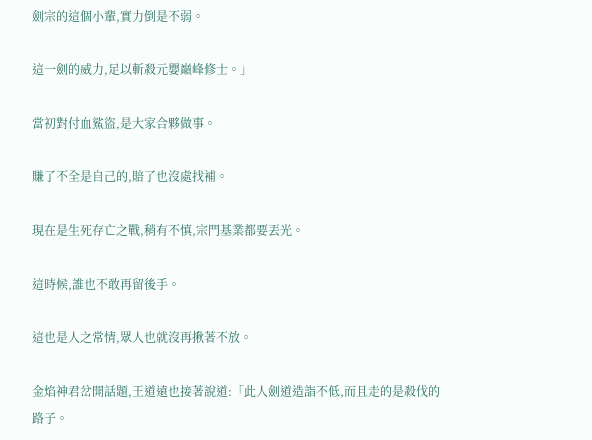劍宗的這個小輩,實力倒是不弱。

這一劍的威力,足以斬殺元嬰巔峰修士。」

當初對付血鯊盜,是大家合夥做事。

賺了不全是自己的,賠了也沒處找補。

現在是生死存亡之戰,稍有不慎,宗門基業都要丟光。

這時候,誰也不敢再留後手。

這也是人之常情,眾人也就沒再揪著不放。

金焰神君岔開話題,王道遠也接著說道:「此人劍道造詣不低,而且走的是殺伐的路子。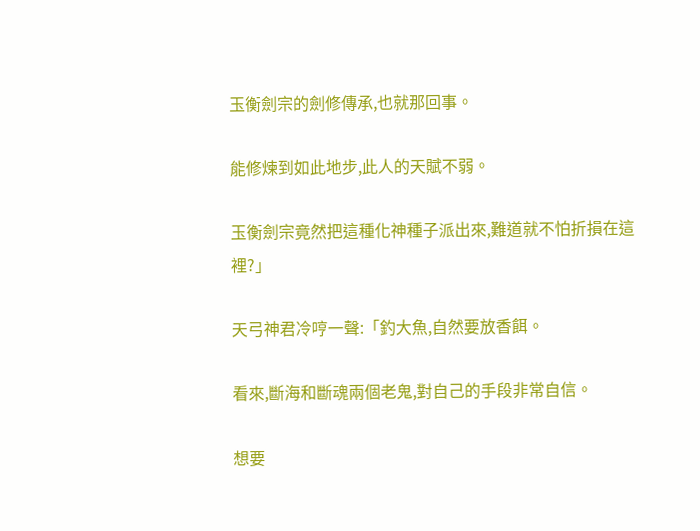玉衡劍宗的劍修傳承,也就那回事。

能修煉到如此地步,此人的天賦不弱。

玉衡劍宗竟然把這種化神種子派出來,難道就不怕折損在這裡?」

天弓神君冷哼一聲:「釣大魚,自然要放香餌。

看來,斷海和斷魂兩個老鬼,對自己的手段非常自信。

想要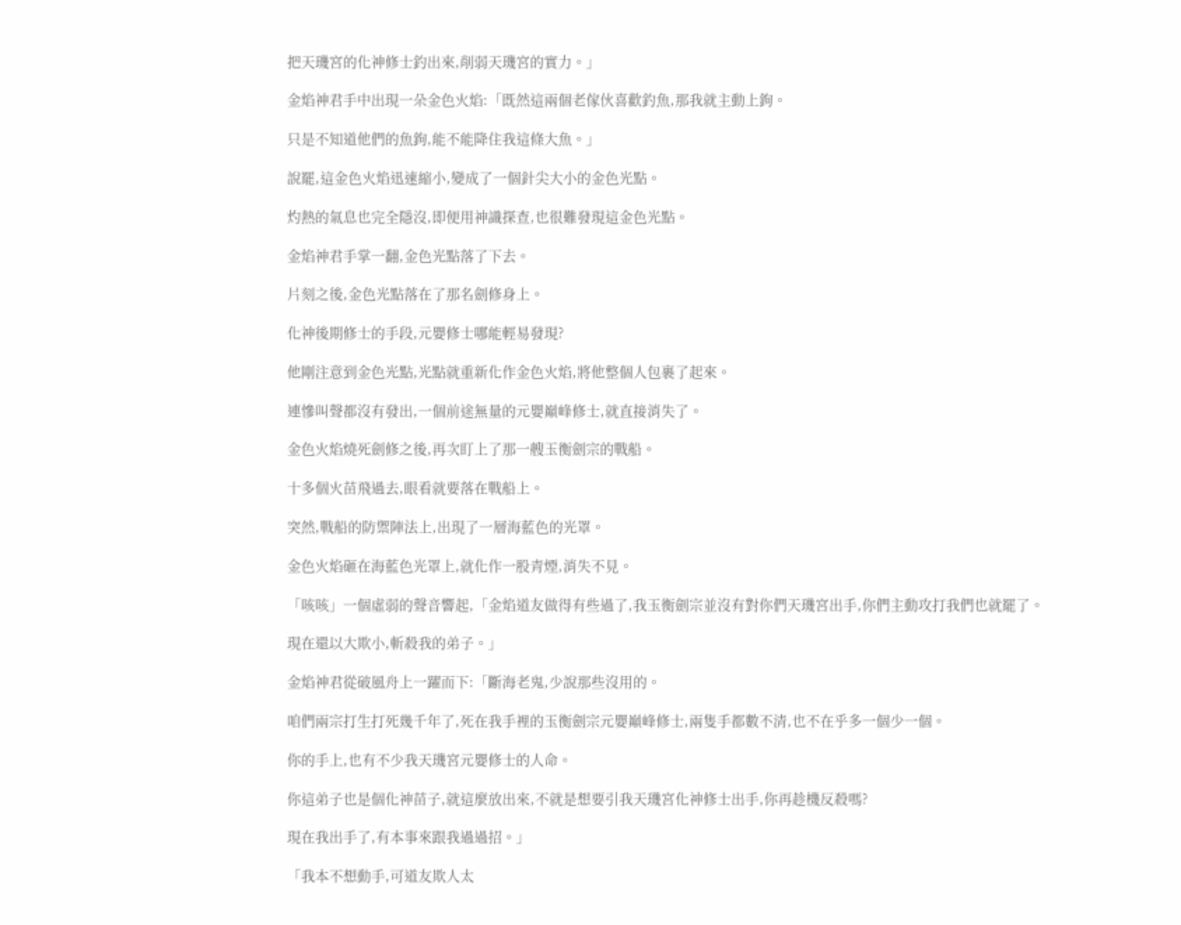把天璣宮的化神修士釣出來,削弱天璣宮的實力。」

金焰神君手中出現一朵金色火焰:「既然這兩個老傢伙喜歡釣魚,那我就主動上鉤。

只是不知道他們的魚鉤,能不能降住我這條大魚。」

說罷,這金色火焰迅速縮小,變成了一個針尖大小的金色光點。

灼熱的氣息也完全隱沒,即便用神識探查,也很難發現這金色光點。

金焰神君手掌一翻,金色光點落了下去。

片刻之後,金色光點落在了那名劍修身上。

化神後期修士的手段,元嬰修士哪能輕易發現?

他剛注意到金色光點,光點就重新化作金色火焰,將他整個人包裹了起來。

連慘叫聲都沒有發出,一個前途無量的元嬰巔峰修士,就直接消失了。

金色火焰燒死劍修之後,再次盯上了那一艘玉衡劍宗的戰船。

十多個火苗飛過去,眼看就要落在戰船上。

突然,戰船的防禦陣法上,出現了一層海藍色的光罩。

金色火焰砸在海藍色光罩上,就化作一股青煙,消失不見。

「咳咳」一個虛弱的聲音響起,「金焰道友做得有些過了,我玉衡劍宗並沒有對你們天璣宮出手,你們主動攻打我們也就罷了。

現在還以大欺小,斬殺我的弟子。」

金焰神君從破風舟上一躍而下:「斷海老鬼,少說那些沒用的。

咱們兩宗打生打死幾千年了,死在我手裡的玉衡劍宗元嬰巔峰修士,兩隻手都數不清,也不在乎多一個少一個。

你的手上,也有不少我天璣宮元嬰修士的人命。

你這弟子也是個化神苗子,就這麼放出來,不就是想要引我天璣宮化神修士出手,你再趁機反殺嗎?

現在我出手了,有本事來跟我過過招。」

「我本不想動手,可道友欺人太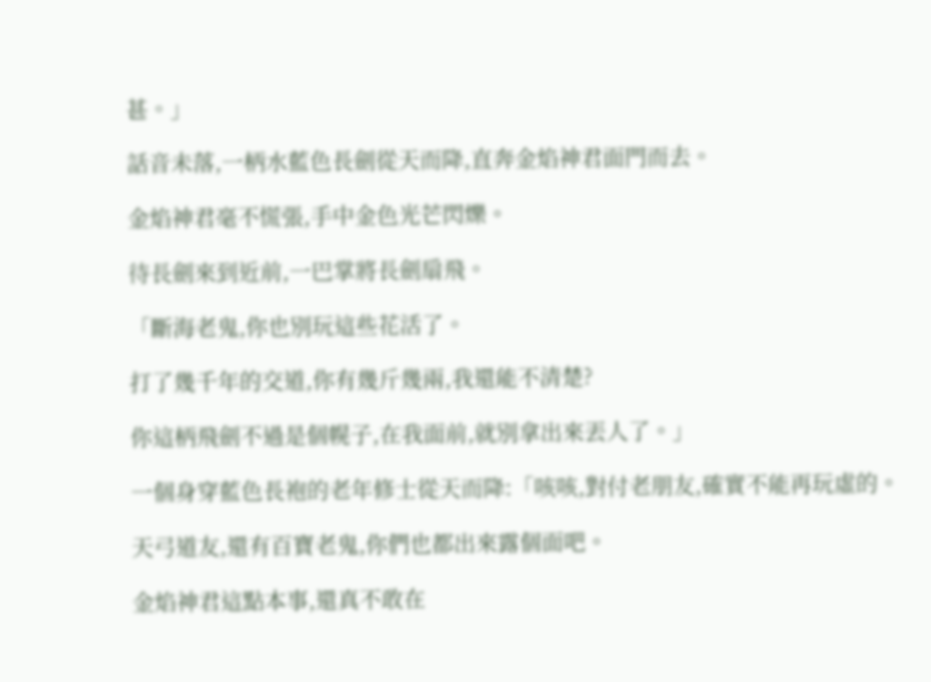甚。」

話音未落,一柄水藍色長劍從天而降,直奔金焰神君面門而去。

金焰神君毫不慌張,手中金色光芒閃爍。

待長劍來到近前,一巴掌將長劍扇飛。

「斷海老鬼,你也別玩這些花活了。

打了幾千年的交道,你有幾斤幾兩,我還能不清楚?

你這柄飛劍不過是個幌子,在我面前,就別拿出來丟人了。」

一個身穿藍色長袍的老年修士從天而降:「咳咳,對付老朋友,確實不能再玩虛的。

天弓道友,還有百寶老鬼,你們也都出來露個面吧。

金焰神君這點本事,還真不敢在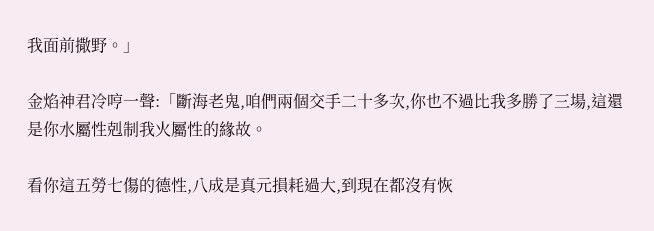我面前撒野。」

金焰神君冷哼一聲:「斷海老鬼,咱們兩個交手二十多次,你也不過比我多勝了三場,這還是你水屬性剋制我火屬性的緣故。

看你這五勞七傷的德性,八成是真元損耗過大,到現在都沒有恢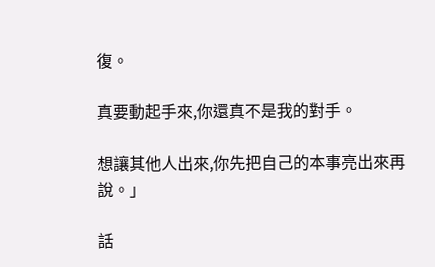復。

真要動起手來,你還真不是我的對手。

想讓其他人出來,你先把自己的本事亮出來再說。」

話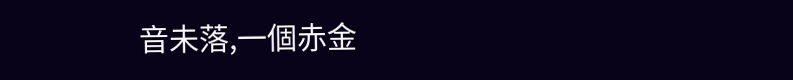音未落,一個赤金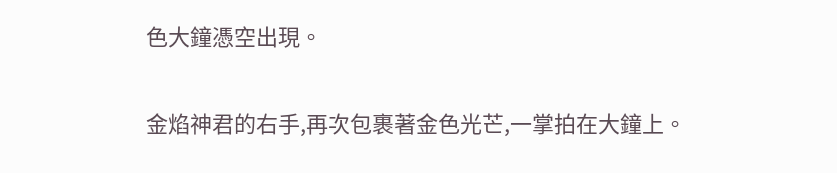色大鐘憑空出現。

金焰神君的右手,再次包裹著金色光芒,一掌拍在大鐘上。